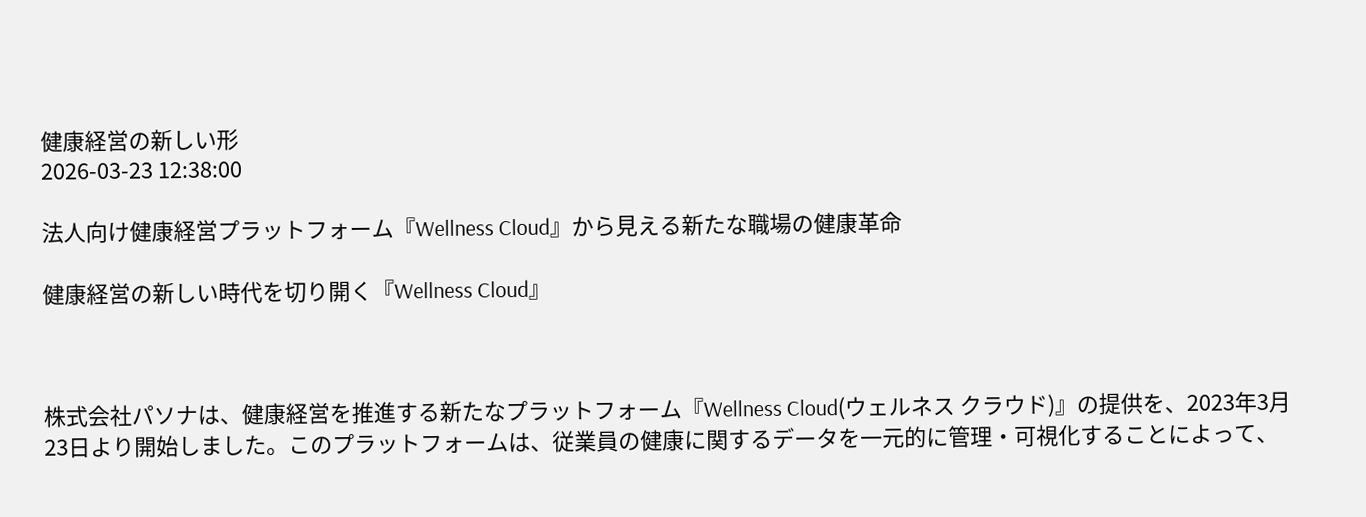健康経営の新しい形
2026-03-23 12:38:00

法人向け健康経営プラットフォーム『Wellness Cloud』から見える新たな職場の健康革命

健康経営の新しい時代を切り開く『Wellness Cloud』



株式会社パソナは、健康経営を推進する新たなプラットフォーム『Wellness Cloud(ウェルネス クラウド)』の提供を、2023年3月23日より開始しました。このプラットフォームは、従業員の健康に関するデータを一元的に管理・可視化することによって、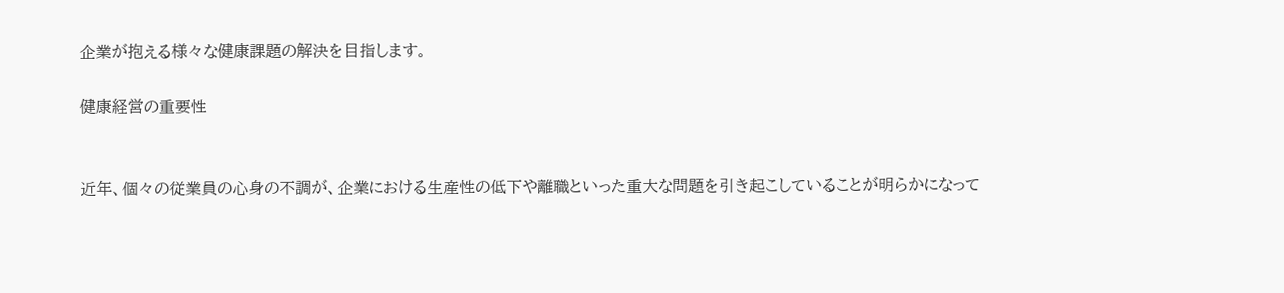企業が抱える様々な健康課題の解決を目指します。

健康経営の重要性


近年、個々の従業員の心身の不調が、企業における生産性の低下や離職といった重大な問題を引き起こしていることが明らかになって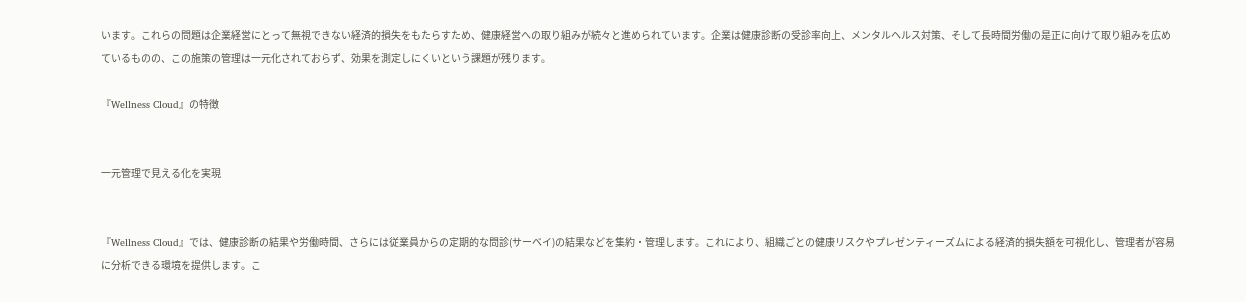います。これらの問題は企業経営にとって無視できない経済的損失をもたらすため、健康経営への取り組みが続々と進められています。企業は健康診断の受診率向上、メンタルヘルス対策、そして長時間労働の是正に向けて取り組みを広めているものの、この施策の管理は一元化されておらず、効果を測定しにくいという課題が残ります。

『Wellness Cloud』の特徴


一元管理で見える化を実現


『Wellness Cloud』では、健康診断の結果や労働時間、さらには従業員からの定期的な問診(サーベイ)の結果などを集約・管理します。これにより、組織ごとの健康リスクやプレゼンティーズムによる経済的損失額を可視化し、管理者が容易に分析できる環境を提供します。こ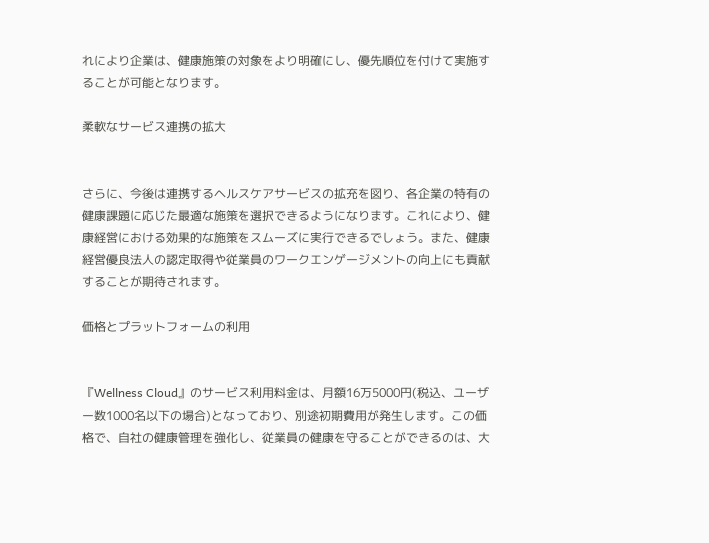れにより企業は、健康施策の対象をより明確にし、優先順位を付けて実施することが可能となります。

柔軟なサービス連携の拡大


さらに、今後は連携するヘルスケアサービスの拡充を図り、各企業の特有の健康課題に応じた最適な施策を選択できるようになります。これにより、健康経営における効果的な施策をスムーズに実行できるでしょう。また、健康経営優良法人の認定取得や従業員のワークエンゲージメントの向上にも貢献することが期待されます。

価格とプラットフォームの利用


『Wellness Cloud』のサービス利用料金は、月額16万5000円(税込、ユーザー数1000名以下の場合)となっており、別途初期費用が発生します。この価格で、自社の健康管理を強化し、従業員の健康を守ることができるのは、大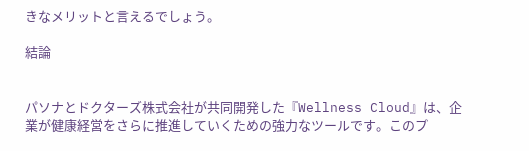きなメリットと言えるでしょう。

結論


パソナとドクターズ株式会社が共同開発した『Wellness Cloud』は、企業が健康経営をさらに推進していくための強力なツールです。このプ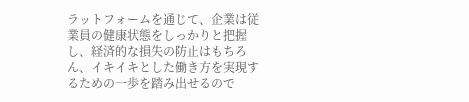ラットフォームを通じて、企業は従業員の健康状態をしっかりと把握し、経済的な損失の防止はもちろん、イキイキとした働き方を実現するための一歩を踏み出せるので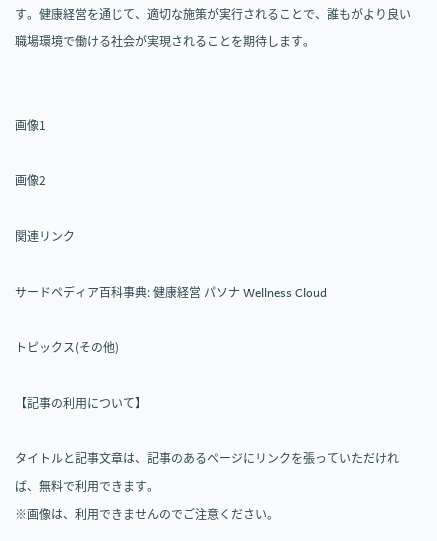す。健康経営を通じて、適切な施策が実行されることで、誰もがより良い職場環境で働ける社会が実現されることを期待します。


画像1

画像2

関連リンク

サードペディア百科事典: 健康経営 パソナ Wellness Cloud

トピックス(その他)

【記事の利用について】

タイトルと記事文章は、記事のあるページにリンクを張っていただければ、無料で利用できます。
※画像は、利用できませんのでご注意ください。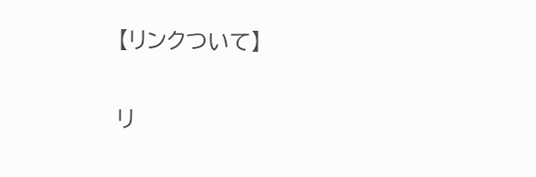【リンクついて】

リ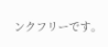ンクフリーです。